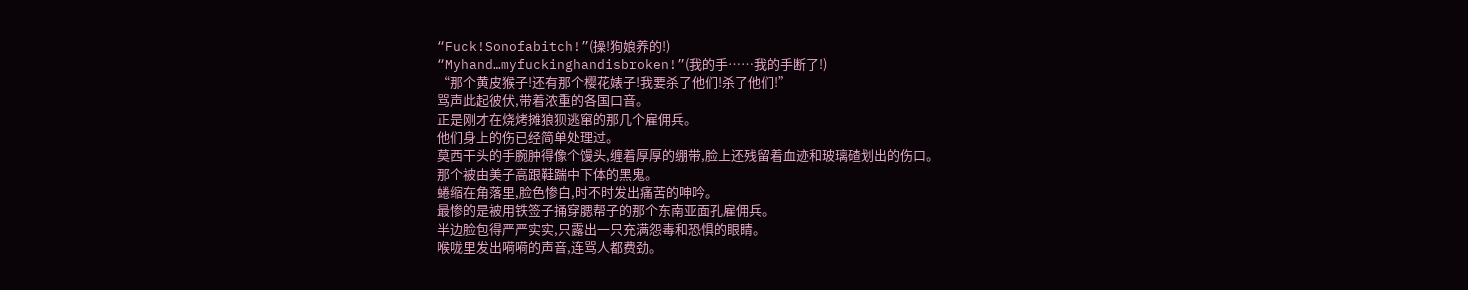“Fuck!Sonofabitch!”(操!狗娘养的!)
“Myhand…myfuckinghandisbroken!”(我的手……我的手断了!)
“那个黄皮猴子!还有那个樱花婊子!我要杀了他们!杀了他们!”
骂声此起彼伏,带着浓重的各国口音。
正是刚才在烧烤摊狼狈逃窜的那几个雇佣兵。
他们身上的伤已经简单处理过。
莫西干头的手腕肿得像个馒头,缠着厚厚的绷带,脸上还残留着血迹和玻璃碴划出的伤口。
那个被由美子高跟鞋踹中下体的黑鬼。
蜷缩在角落里,脸色惨白,时不时发出痛苦的呻吟。
最惨的是被用铁签子捅穿腮帮子的那个东南亚面孔雇佣兵。
半边脸包得严严实实,只露出一只充满怨毒和恐惧的眼睛。
喉咙里发出嗬嗬的声音,连骂人都费劲。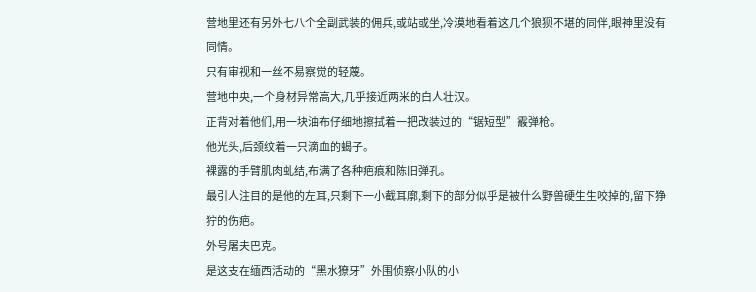营地里还有另外七八个全副武装的佣兵,或站或坐,冷漠地看着这几个狼狈不堪的同伴,眼神里没有同情。
只有审视和一丝不易察觉的轻蔑。
营地中央,一个身材异常高大,几乎接近两米的白人壮汉。
正背对着他们,用一块油布仔细地擦拭着一把改装过的“锯短型”霰弹枪。
他光头,后颈纹着一只滴血的蝎子。
裸露的手臂肌肉虬结,布满了各种疤痕和陈旧弹孔。
最引人注目的是他的左耳,只剩下一小截耳廓,剩下的部分似乎是被什么野兽硬生生咬掉的,留下狰狞的伤疤。
外号屠夫巴克。
是这支在缅西活动的“黑水獠牙”外围侦察小队的小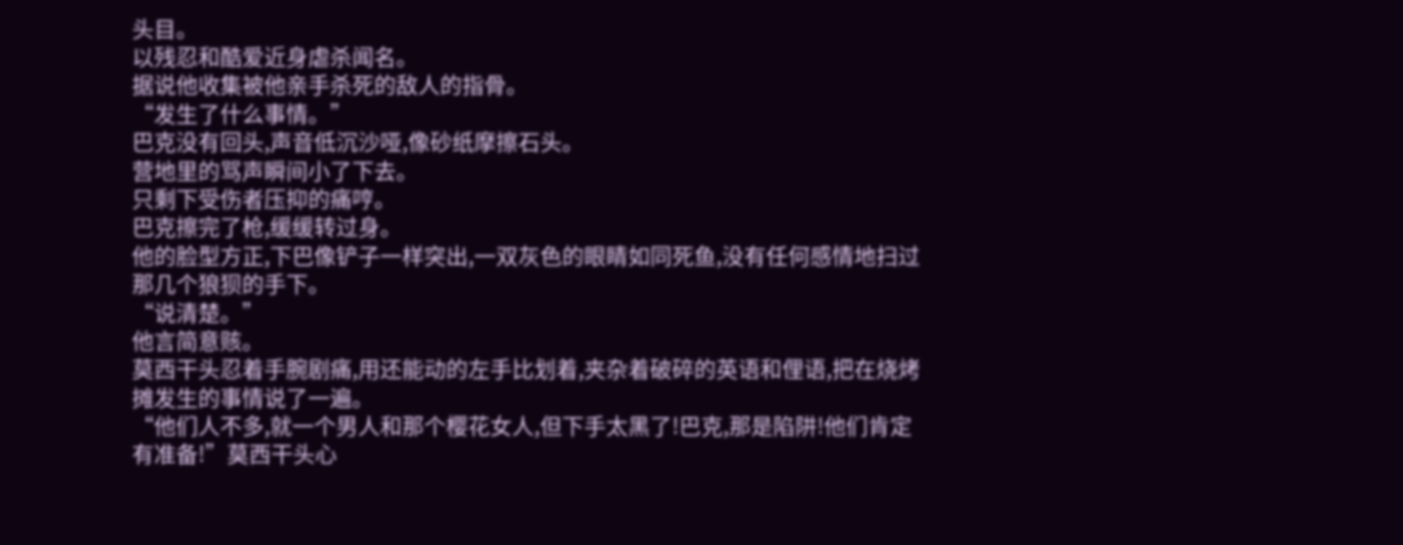头目。
以残忍和酷爱近身虐杀闻名。
据说他收集被他亲手杀死的敌人的指骨。
“发生了什么事情。”
巴克没有回头,声音低沉沙哑,像砂纸摩擦石头。
营地里的骂声瞬间小了下去。
只剩下受伤者压抑的痛哼。
巴克擦完了枪,缓缓转过身。
他的脸型方正,下巴像铲子一样突出,一双灰色的眼睛如同死鱼,没有任何感情地扫过那几个狼狈的手下。
“说清楚。”
他言简意赅。
莫西干头忍着手腕剧痛,用还能动的左手比划着,夹杂着破碎的英语和俚语,把在烧烤摊发生的事情说了一遍。
“他们人不多,就一个男人和那个樱花女人,但下手太黑了!巴克,那是陷阱!他们肯定有准备!”莫西干头心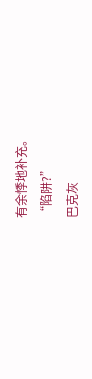有余悸地补充。
“陷阱?”
巴克灰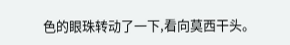色的眼珠转动了一下,看向莫西干头。